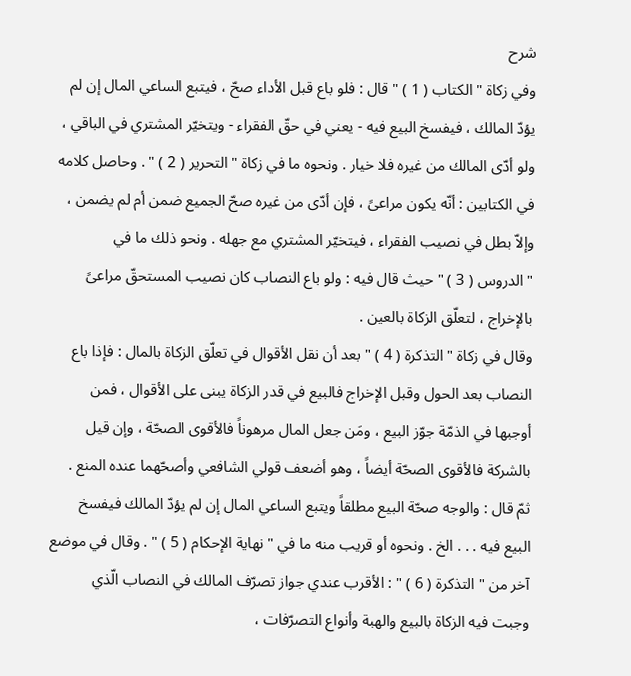شرح
وفي زكاة " الكتاب ( 1 ) " قال : فلو باع قبل الأداء صحّ ، فيتبع الساعي المال إن لم
يؤدّ المالك ، فيفسخ البيع فيه - يعني في حقّ الفقراء - ويتخيّر المشتري في الباقي ،
ولو أدّى المالك من غيره فلا خيار . ونحوه ما في زكاة " التحرير ( 2 ) " . وحاصل كلامه
في الكتابين : أنّه يكون مراعىً ، فإن أدّى من غيره صحّ الجميع ضمن أم لم يضمن ،
وإلاّ بطل في نصيب الفقراء ، فيتخيّر المشتري مع جهله . ونحو ذلك ما في
" الدروس ( 3 ) " حيث قال فيه : ولو باع النصاب كان نصيب المستحقّ مراعىً
بالإخراج ، لتعلّق الزكاة بالعين .
وقال في زكاة " التذكرة ( 4 ) " بعد أن نقل الأقوال في تعلّق الزكاة بالمال : فإذا باع
النصاب بعد الحول وقبل الإخراج فالبيع في قدر الزكاة يبنى على الأقوال ، فمن
أوجبها في الذمّة جوّز البيع ، ومَن جعل المال مرهوناً فالأقوى الصحّة ، وإن قيل
بالشركة فالأقوى الصحّة أيضاً ، وهو أضعف قولي الشافعي وأصحّهما عنده المنع .
ثمّ قال : والوجه صحّة البيع مطلقاً ويتبع الساعي المال إن لم يؤدّ المالك فيفسخ
البيع فيه . . . الخ . ونحوه أو قريب منه ما في " نهاية الإحكام ( 5 ) " . وقال في موضع
آخر من " التذكرة ( 6 ) " : الأقرب عندي جواز تصرّف المالك في النصاب الّذي
وجبت فيه الزكاة بالبيع والهبة وأنواع التصرّفات ،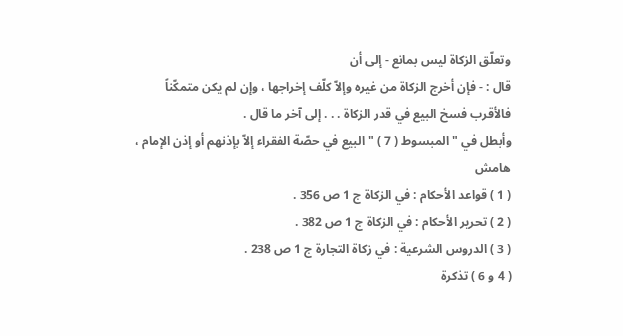وتعلّق الزكاة ليس بمانع - إلى أن
قال : - فإن أخرج الزكاة من غيره وإلاّ كلّف إخراجها ، وإن لم يكن متمكّناً
فالأقرب فسخ البيع في قدر الزكاة . . . إلى آخر ما قال .
وأبطل في " المبسوط ( 7 ) " البيع في حصّة الفقراء إلاّ بإذنهم أو إذن الإمام ،
هامش
( 1 ) قواعد الأحكام : في الزكاة ج 1 ص 356 .
( 2 ) تحرير الأحكام : في الزكاة ج 1 ص 382 .
( 3 ) الدروس الشرعية : في زكاة التجارة ج 1 ص 238 .
( 4 و 6 ) تذكرة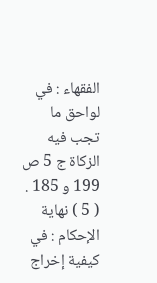الفقهاء : في لواحق ما تجب فيه الزكاة ج 5 ص 199 و 185 .
( 5 ) نهاية الإحكام : في كيفية إخراج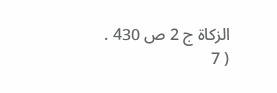الزكاة ج 2 ص 430 .
( 7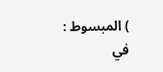) المبسوط : في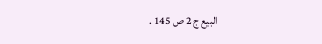البيع ج 2 ص 145 .